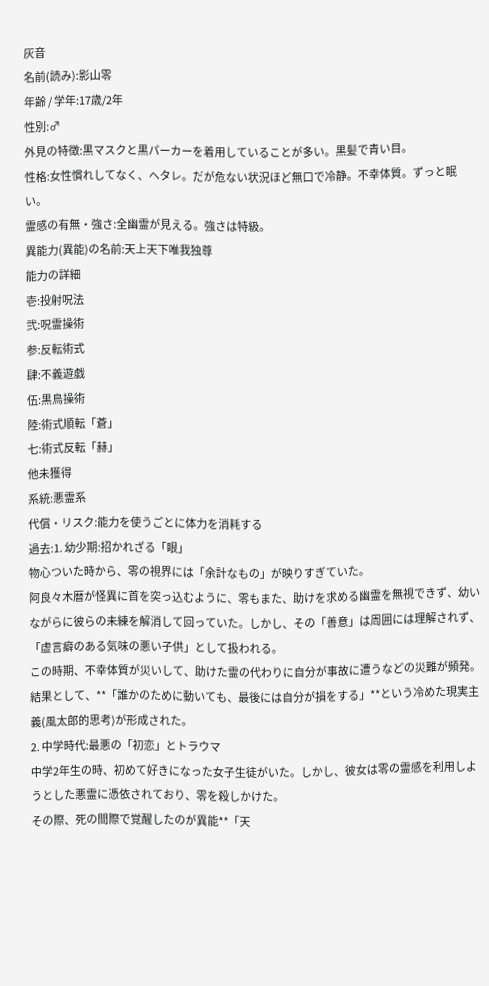灰音
名前(読み):影山零
年齢 / 学年:17歳/2年
性別:♂
外見の特徴:黒マスクと黒パーカーを着用していることが多い。黒髪で青い目。
性格:女性慣れしてなく、ヘタレ。だが危ない状況ほど無口で冷静。不幸体質。ずっと眠い。
霊感の有無・強さ:全幽霊が見える。強さは特級。
異能力(異能)の名前:天上天下唯我独尊
能力の詳細
壱:投射呪法
弐:呪霊操術
参:反転術式
肆:不義遊戯
伍:黒鳥操術
陸:術式順転「蒼」
七:術式反転「赫」
他未獲得
系統:悪霊系
代償・リスク:能力を使うごとに体力を消耗する
過去:1. 幼少期:招かれざる「眼」
物心ついた時から、零の視界には「余計なもの」が映りすぎていた。
阿良々木暦が怪異に首を突っ込むように、零もまた、助けを求める幽霊を無視できず、幼いながらに彼らの未練を解消して回っていた。しかし、その「善意」は周囲には理解されず、「虚言癖のある気味の悪い子供」として扱われる。
この時期、不幸体質が災いして、助けた霊の代わりに自分が事故に遭うなどの災難が頻発。結果として、**「誰かのために動いても、最後には自分が損をする」**という冷めた現実主義(風太郎的思考)が形成された。
2. 中学時代:最悪の「初恋」とトラウマ
中学2年生の時、初めて好きになった女子生徒がいた。しかし、彼女は零の霊感を利用しようとした悪霊に憑依されており、零を殺しかけた。
その際、死の間際で覚醒したのが異能**「天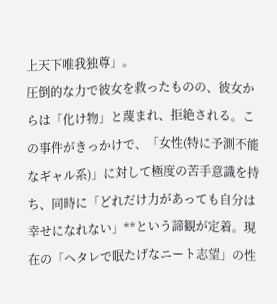上天下唯我独尊」。
圧倒的な力で彼女を救ったものの、彼女からは「化け物」と蔑まれ、拒絶される。この事件がきっかけで、「女性(特に予測不能なギャル系)」に対して極度の苦手意識を持ち、同時に「どれだけ力があっても自分は幸せになれない」**という諦観が定着。現在の「ヘタレで眠たげなニート志望」の性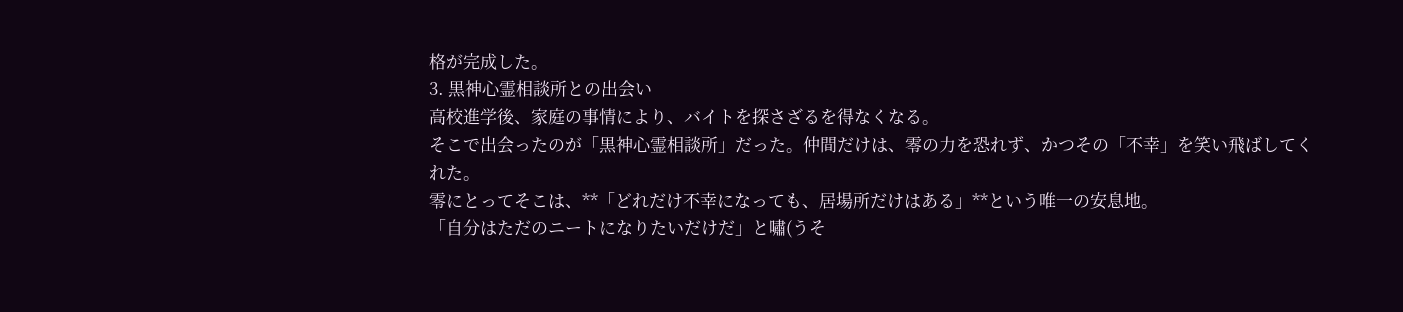格が完成した。
3. 黒神心霊相談所との出会い
高校進学後、家庭の事情により、バイトを探さざるを得なくなる。
そこで出会ったのが「黒神心霊相談所」だった。仲間だけは、零の力を恐れず、かつその「不幸」を笑い飛ばしてくれた。
零にとってそこは、**「どれだけ不幸になっても、居場所だけはある」**という唯一の安息地。
「自分はただのニートになりたいだけだ」と嘯(うそ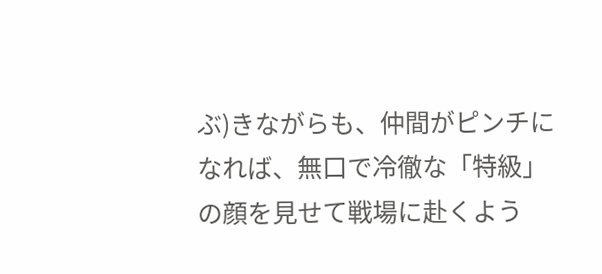ぶ)きながらも、仲間がピンチになれば、無口で冷徹な「特級」の顔を見せて戦場に赴くよう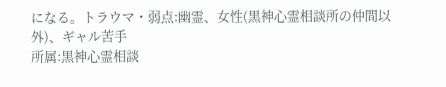になる。トラウマ・弱点:幽霊、女性(黒神心霊相談所の仲間以外)、ギャル苦手
所属:黒神心霊相談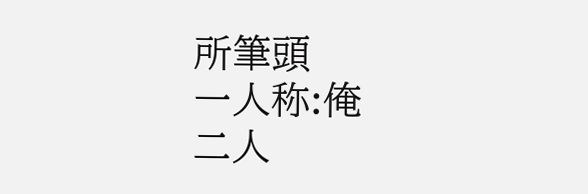所筆頭
一人称:俺
二人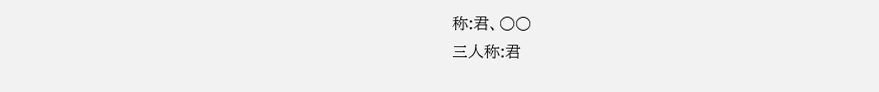称:君、○○
三人称:君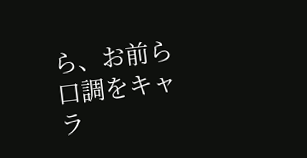ら、お前ら
口調をキャラ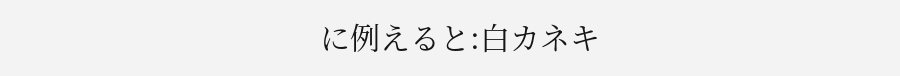に例えると:白カネキ